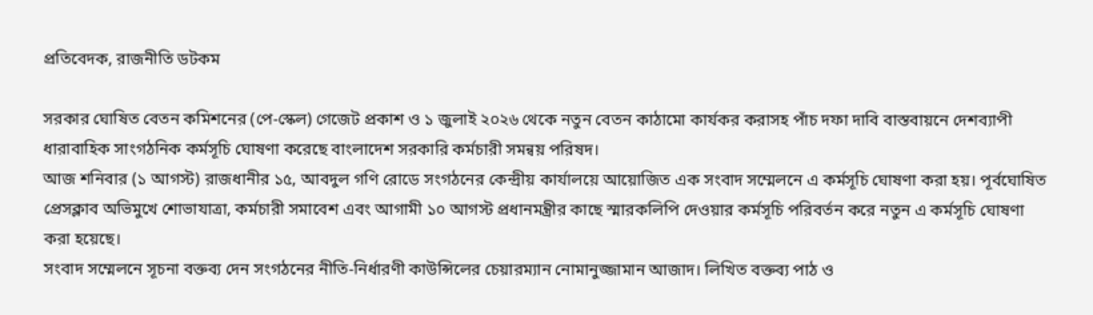প্রতিবেদক, রাজনীতি ডটকম

সরকার ঘোষিত বেতন কমিশনের (পে-স্কেল) গেজেট প্রকাশ ও ১ জুলাই ২০২৬ থেকে নতুন বেতন কাঠামো কার্যকর করাসহ পাঁচ দফা দাবি বাস্তবায়নে দেশব্যাপী ধারাবাহিক সাংগঠনিক কর্মসূচি ঘোষণা করেছে বাংলাদেশ সরকারি কর্মচারী সমন্বয় পরিষদ।
আজ শনিবার (১ আগস্ট) রাজধানীর ১৫, আবদুল গণি রোডে সংগঠনের কেন্দ্রীয় কার্যালয়ে আয়োজিত এক সংবাদ সম্মেলনে এ কর্মসূচি ঘোষণা করা হয়। পূর্বঘোষিত প্রেসক্লাব অভিমুখে শোভাযাত্রা, কর্মচারী সমাবেশ এবং আগামী ১০ আগস্ট প্রধানমন্ত্রীর কাছে স্মারকলিপি দেওয়ার কর্মসূচি পরিবর্তন করে নতুন এ কর্মসূচি ঘোষণা করা হয়েছে।
সংবাদ সম্মেলনে সূচনা বক্তব্য দেন সংগঠনের নীতি-নির্ধারণী কাউন্সিলের চেয়ারম্যান নোমানুজ্জামান আজাদ। লিখিত বক্তব্য পাঠ ও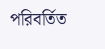পরিবর্তিত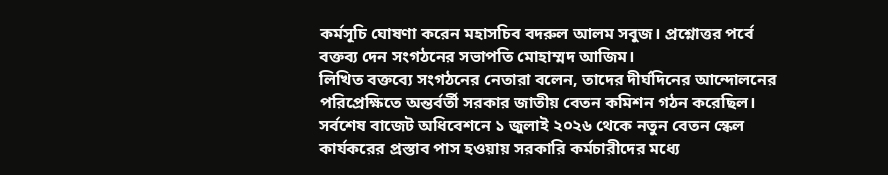কর্মসূচি ঘোষণা করেন মহাসচিব বদরুল আলম সবুজ। প্রশ্নোত্তর পর্বে বক্তব্য দেন সংগঠনের সভাপতি মোহাম্মদ আজিম।
লিখিত বক্তব্যে সংগঠনের নেতারা বলেন, তাদের দীর্ঘদিনের আন্দোলনের পরিপ্রেক্ষিতে অন্তর্বর্তী সরকার জাতীয় বেতন কমিশন গঠন করেছিল। সর্বশেষ বাজেট অধিবেশনে ১ জুলাই ২০২৬ থেকে নতুন বেতন স্কেল কার্যকরের প্রস্তাব পাস হওয়ায় সরকারি কর্মচারীদের মধ্যে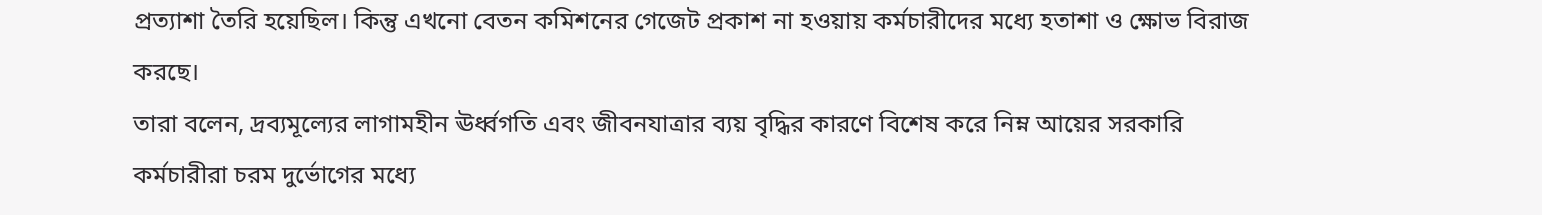প্রত্যাশা তৈরি হয়েছিল। কিন্তু এখনো বেতন কমিশনের গেজেট প্রকাশ না হওয়ায় কর্মচারীদের মধ্যে হতাশা ও ক্ষোভ বিরাজ করছে।
তারা বলেন, দ্রব্যমূল্যের লাগামহীন ঊর্ধ্বগতি এবং জীবনযাত্রার ব্যয় বৃদ্ধির কারণে বিশেষ করে নিম্ন আয়ের সরকারি কর্মচারীরা চরম দুর্ভোগের মধ্যে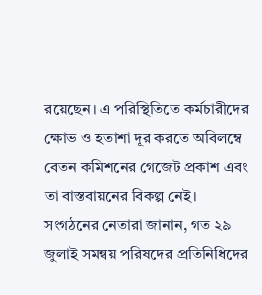রয়েছেন। এ পরিস্থিতিতে কর্মচারীদের ক্ষোভ ও হতাশা দূর করতে অবিলম্বে বেতন কমিশনের গেজেট প্রকাশ এবং তা বাস্তবায়নের বিকল্প নেই।
সংগঠনের নেতারা জানান, গত ২৯ জুলাই সমন্বয় পরিষদের প্রতিনিধিদের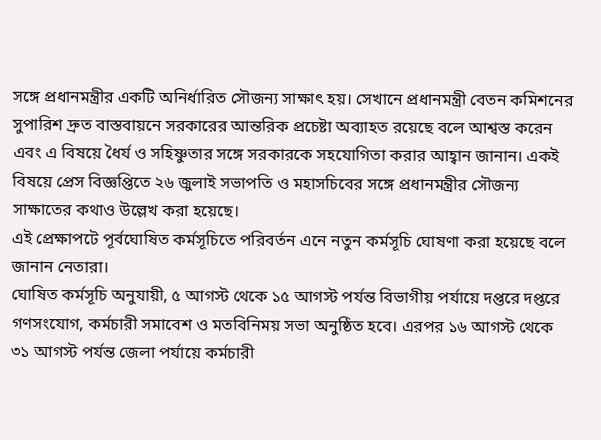সঙ্গে প্রধানমন্ত্রীর একটি অনির্ধারিত সৌজন্য সাক্ষাৎ হয়। সেখানে প্রধানমন্ত্রী বেতন কমিশনের সুপারিশ দ্রুত বাস্তবায়নে সরকারের আন্তরিক প্রচেষ্টা অব্যাহত রয়েছে বলে আশ্বস্ত করেন এবং এ বিষয়ে ধৈর্য ও সহিষ্ণুতার সঙ্গে সরকারকে সহযোগিতা করার আহ্বান জানান। একই বিষয়ে প্রেস বিজ্ঞপ্তিতে ২৬ জুলাই সভাপতি ও মহাসচিবের সঙ্গে প্রধানমন্ত্রীর সৌজন্য সাক্ষাতের কথাও উল্লেখ করা হয়েছে।
এই প্রেক্ষাপটে পূর্বঘোষিত কর্মসূচিতে পরিবর্তন এনে নতুন কর্মসূচি ঘোষণা করা হয়েছে বলে জানান নেতারা।
ঘোষিত কর্মসূচি অনুযায়ী, ৫ আগস্ট থেকে ১৫ আগস্ট পর্যন্ত বিভাগীয় পর্যায়ে দপ্তরে দপ্তরে গণসংযোগ, কর্মচারী সমাবেশ ও মতবিনিময় সভা অনুষ্ঠিত হবে। এরপর ১৬ আগস্ট থেকে ৩১ আগস্ট পর্যন্ত জেলা পর্যায়ে কর্মচারী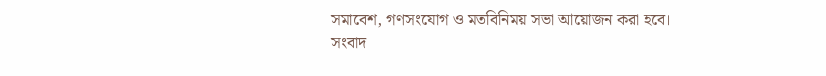সমাবেশ, গণসংযোগ ও মতবিনিময় সভা আয়োজন করা হবে।
সংবাদ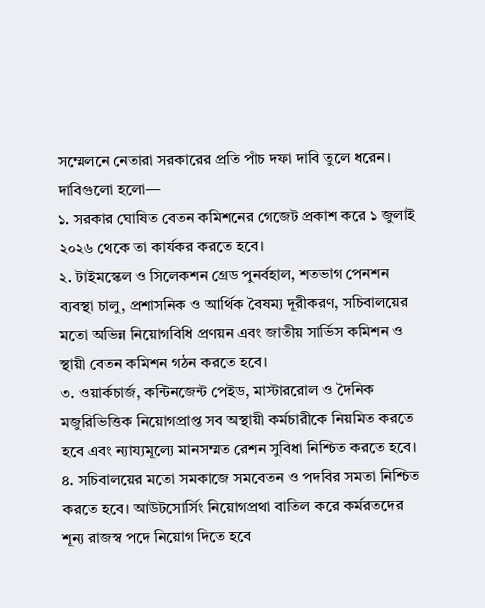সম্মেলনে নেতারা সরকারের প্রতি পাঁচ দফা দাবি তুলে ধরেন। দাবিগুলো হলো—
১. সরকার ঘোষিত বেতন কমিশনের গেজেট প্রকাশ করে ১ জুলাই ২০২৬ থেকে তা কার্যকর করতে হবে।
২. টাইমস্কেল ও সিলেকশন গ্রেড পুনর্বহাল, শতভাগ পেনশন ব্যবস্থা চালু, প্রশাসনিক ও আর্থিক বৈষম্য দূরীকরণ, সচিবালয়ের মতো অভিন্ন নিয়োগবিধি প্রণয়ন এবং জাতীয় সার্ভিস কমিশন ও স্থায়ী বেতন কমিশন গঠন করতে হবে।
৩. ওয়ার্কচার্জ, কন্টিনজেন্ট পেইড, মাস্টাররোল ও দৈনিক মজুরিভিত্তিক নিয়োগপ্রাপ্ত সব অস্থায়ী কর্মচারীকে নিয়মিত করতে হবে এবং ন্যায্যমূল্যে মানসম্মত রেশন সুবিধা নিশ্চিত করতে হবে।
৪. সচিবালয়ের মতো সমকাজে সমবেতন ও পদবির সমতা নিশ্চিত করতে হবে। আউটসোর্সিং নিয়োগপ্রথা বাতিল করে কর্মরতদের শূন্য রাজস্ব পদে নিয়োগ দিতে হবে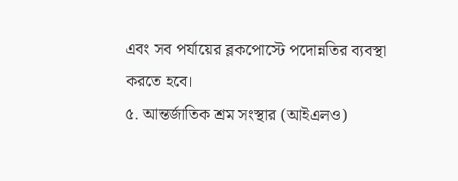এবং সব পর্যায়ের ব্লকপোস্টে পদোন্নতির ব্যবস্থা করতে হবে।
৫. আন্তর্জাতিক শ্রম সংস্থার (আইএলও)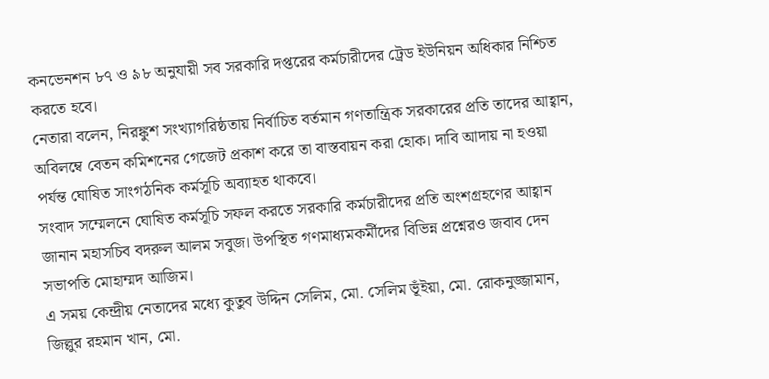কনভেনশন ৮৭ ও ৯৮ অনুযায়ী সব সরকারি দপ্তরের কর্মচারীদের ট্রেড ইউনিয়ন অধিকার নিশ্চিত করতে হবে।
নেতারা বলেন, নিরঙ্কুশ সংখ্যাগরিষ্ঠতায় নির্বাচিত বর্তমান গণতান্ত্রিক সরকারের প্রতি তাদের আহ্বান, অবিলম্বে বেতন কমিশনের গেজেট প্রকাশ করে তা বাস্তবায়ন করা হোক। দাবি আদায় না হওয়া পর্যন্ত ঘোষিত সাংগঠনিক কর্মসূচি অব্যাহত থাকবে।
সংবাদ সম্মেলনে ঘোষিত কর্মসূচি সফল করতে সরকারি কর্মচারীদের প্রতি অংশগ্রহণের আহ্বান জানান মহাসচিব বদরুল আলম সবুজ। উপস্থিত গণমাধ্যমকর্মীদের বিভিন্ন প্রশ্নেরও জবাব দেন সভাপতি মোহাম্মদ আজিম।
এ সময় কেন্দ্রীয় নেতাদের মধ্যে কুতুব উদ্দিন সেলিম, মো. সেলিম ভূঁইয়া, মো. রোকনুজ্জামান, জিল্লুর রহমান খান, মো.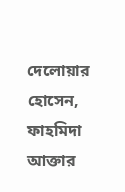দেলোয়ার হোসেন, ফাহমিদা আক্তার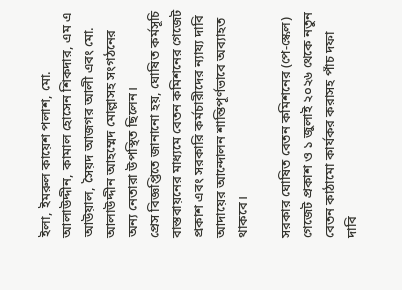ইলা, ইমরুল কায়েশ পলাশ, মো. আলাউদ্দীন, কামাল হোসেন শিকদার, এম এ আউয়াল, সৈয়দ আজগর আলী এবং মো. আলাউদ্দীন আহম্মেদ মোল্লাসহ সংগঠনের অন্য নেতারা উপস্থিত ছিলেন।
প্রেস বিজ্ঞপ্তিতে জানানো হয়, ঘোষিত কর্মসূচি বাস্তবায়নের মাধ্যমে বেতন কমিশনের গেজেট প্রকাশ এবং সরকারি কর্মচারীদের ন্যায্য দাবি আদায়ের আন্দোলন শান্তিপূর্ণভাবে অব্যাহত থাকবে।

সরকার ঘোষিত বেতন কমিশনের (পে-স্কেল) গেজেট প্রকাশ ও ১ জুলাই ২০২৬ থেকে নতুন বেতন কাঠামো কার্যকর করাসহ পাঁচ দফা দাবি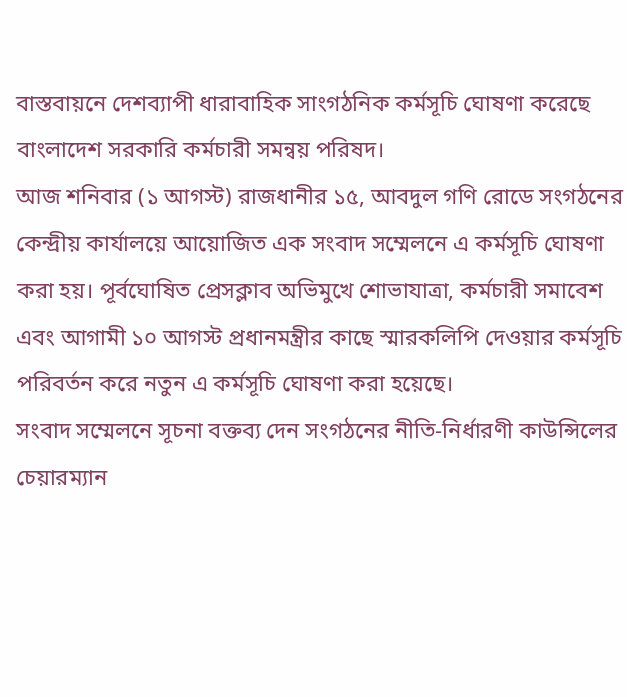বাস্তবায়নে দেশব্যাপী ধারাবাহিক সাংগঠনিক কর্মসূচি ঘোষণা করেছে বাংলাদেশ সরকারি কর্মচারী সমন্বয় পরিষদ।
আজ শনিবার (১ আগস্ট) রাজধানীর ১৫, আবদুল গণি রোডে সংগঠনের কেন্দ্রীয় কার্যালয়ে আয়োজিত এক সংবাদ সম্মেলনে এ কর্মসূচি ঘোষণা করা হয়। পূর্বঘোষিত প্রেসক্লাব অভিমুখে শোভাযাত্রা, কর্মচারী সমাবেশ এবং আগামী ১০ আগস্ট প্রধানমন্ত্রীর কাছে স্মারকলিপি দেওয়ার কর্মসূচি পরিবর্তন করে নতুন এ কর্মসূচি ঘোষণা করা হয়েছে।
সংবাদ সম্মেলনে সূচনা বক্তব্য দেন সংগঠনের নীতি-নির্ধারণী কাউন্সিলের চেয়ারম্যান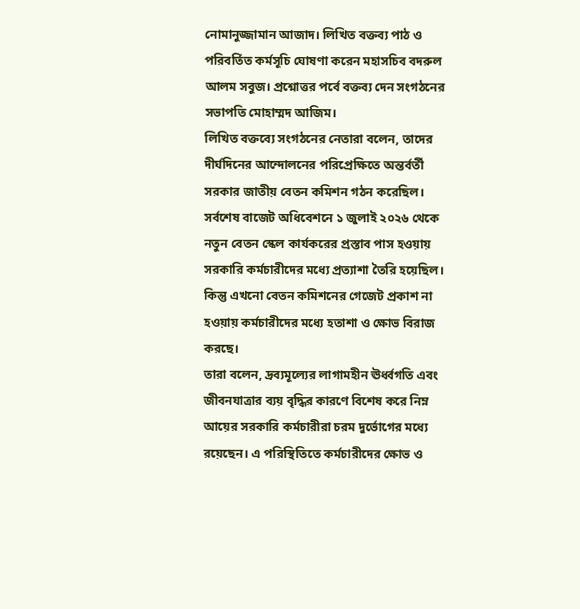নোমানুজ্জামান আজাদ। লিখিত বক্তব্য পাঠ ও পরিবর্তিত কর্মসূচি ঘোষণা করেন মহাসচিব বদরুল আলম সবুজ। প্রশ্নোত্তর পর্বে বক্তব্য দেন সংগঠনের সভাপতি মোহাম্মদ আজিম।
লিখিত বক্তব্যে সংগঠনের নেতারা বলেন, তাদের দীর্ঘদিনের আন্দোলনের পরিপ্রেক্ষিতে অন্তর্বর্তী সরকার জাতীয় বেতন কমিশন গঠন করেছিল। সর্বশেষ বাজেট অধিবেশনে ১ জুলাই ২০২৬ থেকে নতুন বেতন স্কেল কার্যকরের প্রস্তাব পাস হওয়ায় সরকারি কর্মচারীদের মধ্যে প্রত্যাশা তৈরি হয়েছিল। কিন্তু এখনো বেতন কমিশনের গেজেট প্রকাশ না হওয়ায় কর্মচারীদের মধ্যে হতাশা ও ক্ষোভ বিরাজ করছে।
তারা বলেন, দ্রব্যমূল্যের লাগামহীন ঊর্ধ্বগতি এবং জীবনযাত্রার ব্যয় বৃদ্ধির কারণে বিশেষ করে নিম্ন আয়ের সরকারি কর্মচারীরা চরম দুর্ভোগের মধ্যে রয়েছেন। এ পরিস্থিতিতে কর্মচারীদের ক্ষোভ ও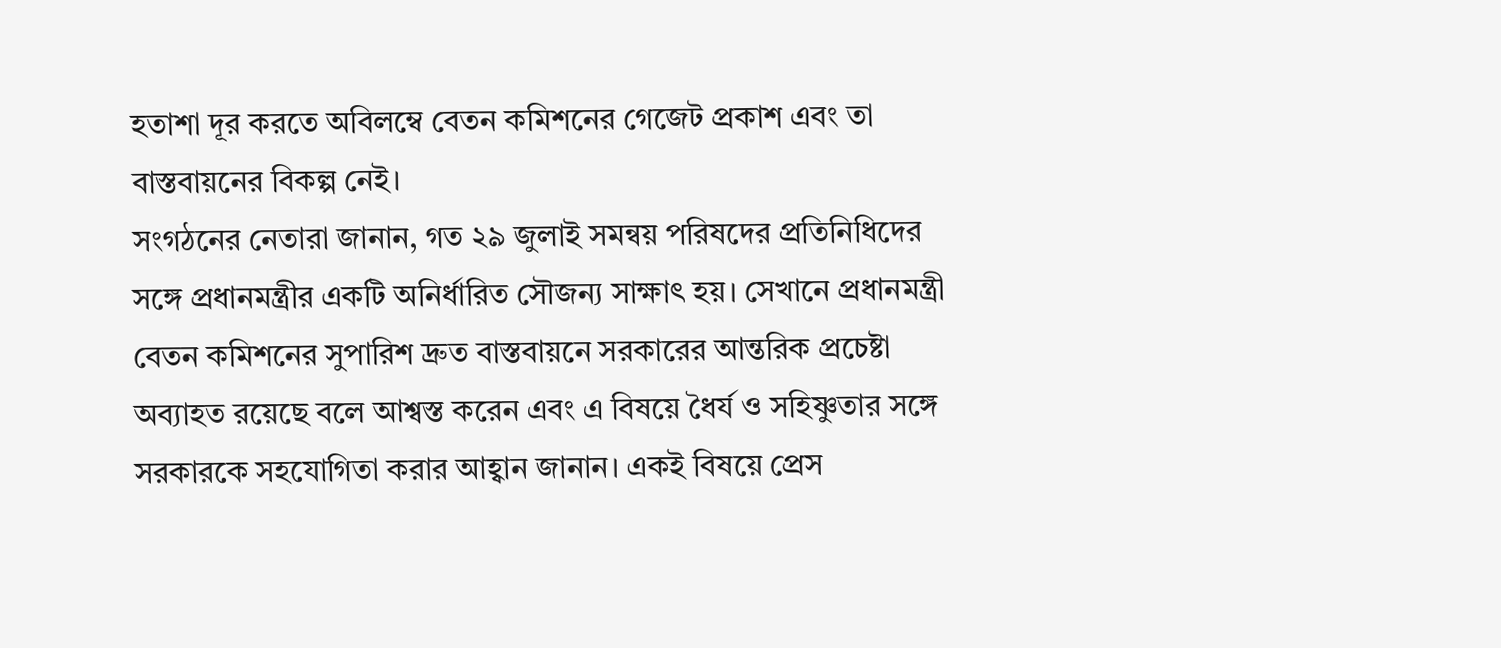হতাশা দূর করতে অবিলম্বে বেতন কমিশনের গেজেট প্রকাশ এবং তা বাস্তবায়নের বিকল্প নেই।
সংগঠনের নেতারা জানান, গত ২৯ জুলাই সমন্বয় পরিষদের প্রতিনিধিদের সঙ্গে প্রধানমন্ত্রীর একটি অনির্ধারিত সৌজন্য সাক্ষাৎ হয়। সেখানে প্রধানমন্ত্রী বেতন কমিশনের সুপারিশ দ্রুত বাস্তবায়নে সরকারের আন্তরিক প্রচেষ্টা অব্যাহত রয়েছে বলে আশ্বস্ত করেন এবং এ বিষয়ে ধৈর্য ও সহিষ্ণুতার সঙ্গে সরকারকে সহযোগিতা করার আহ্বান জানান। একই বিষয়ে প্রেস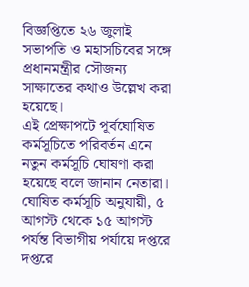বিজ্ঞপ্তিতে ২৬ জুলাই সভাপতি ও মহাসচিবের সঙ্গে প্রধানমন্ত্রীর সৌজন্য সাক্ষাতের কথাও উল্লেখ করা হয়েছে।
এই প্রেক্ষাপটে পূর্বঘোষিত কর্মসূচিতে পরিবর্তন এনে নতুন কর্মসূচি ঘোষণা করা হয়েছে বলে জানান নেতারা।
ঘোষিত কর্মসূচি অনুযায়ী, ৫ আগস্ট থেকে ১৫ আগস্ট পর্যন্ত বিভাগীয় পর্যায়ে দপ্তরে দপ্তরে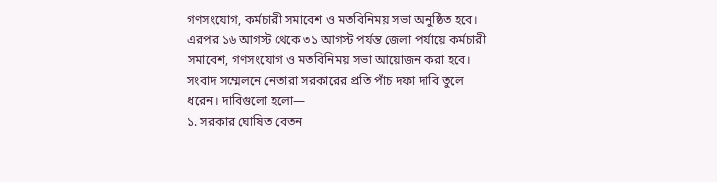গণসংযোগ, কর্মচারী সমাবেশ ও মতবিনিময় সভা অনুষ্ঠিত হবে। এরপর ১৬ আগস্ট থেকে ৩১ আগস্ট পর্যন্ত জেলা পর্যায়ে কর্মচারী সমাবেশ, গণসংযোগ ও মতবিনিময় সভা আয়োজন করা হবে।
সংবাদ সম্মেলনে নেতারা সরকারের প্রতি পাঁচ দফা দাবি তুলে ধরেন। দাবিগুলো হলো—
১. সরকার ঘোষিত বেতন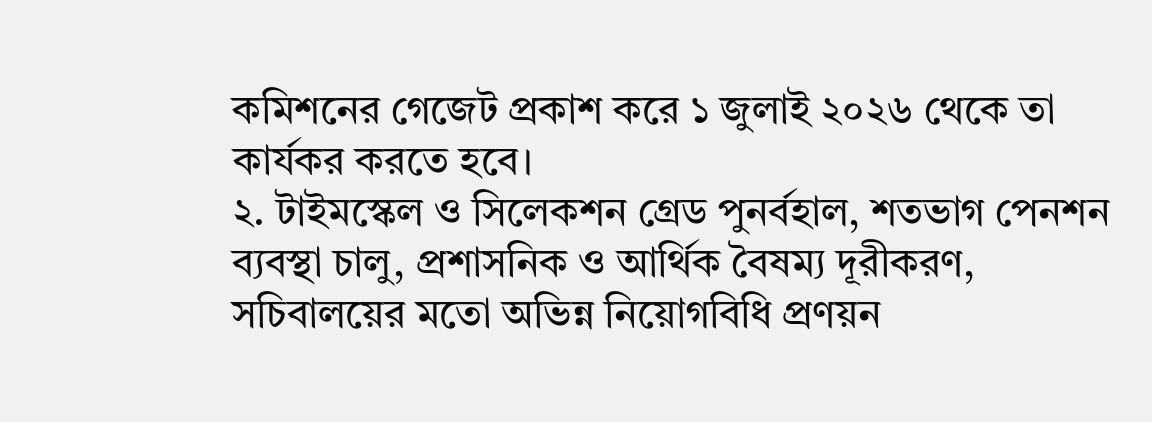কমিশনের গেজেট প্রকাশ করে ১ জুলাই ২০২৬ থেকে তা কার্যকর করতে হবে।
২. টাইমস্কেল ও সিলেকশন গ্রেড পুনর্বহাল, শতভাগ পেনশন ব্যবস্থা চালু, প্রশাসনিক ও আর্থিক বৈষম্য দূরীকরণ, সচিবালয়ের মতো অভিন্ন নিয়োগবিধি প্রণয়ন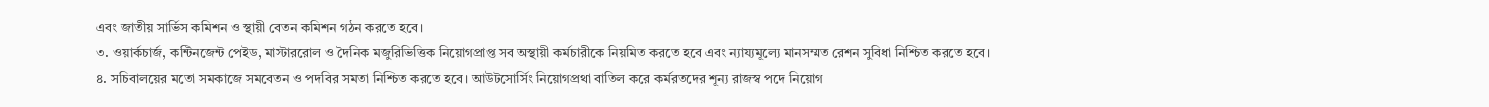এবং জাতীয় সার্ভিস কমিশন ও স্থায়ী বেতন কমিশন গঠন করতে হবে।
৩. ওয়ার্কচার্জ, কন্টিনজেন্ট পেইড, মাস্টাররোল ও দৈনিক মজুরিভিত্তিক নিয়োগপ্রাপ্ত সব অস্থায়ী কর্মচারীকে নিয়মিত করতে হবে এবং ন্যায্যমূল্যে মানসম্মত রেশন সুবিধা নিশ্চিত করতে হবে।
৪. সচিবালয়ের মতো সমকাজে সমবেতন ও পদবির সমতা নিশ্চিত করতে হবে। আউটসোর্সিং নিয়োগপ্রথা বাতিল করে কর্মরতদের শূন্য রাজস্ব পদে নিয়োগ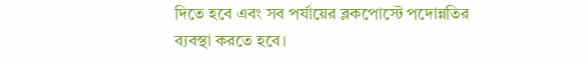দিতে হবে এবং সব পর্যায়ের ব্লকপোস্টে পদোন্নতির ব্যবস্থা করতে হবে।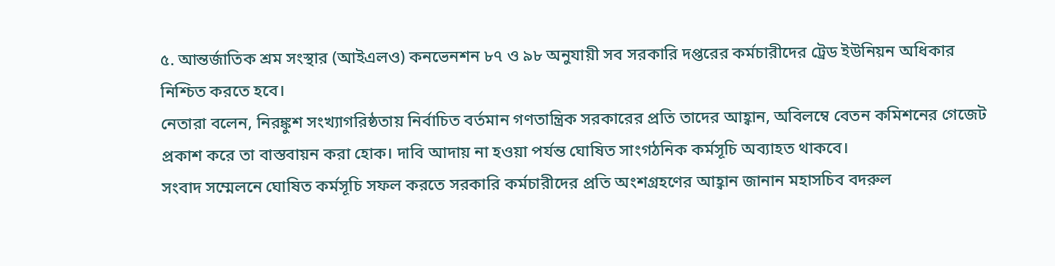৫. আন্তর্জাতিক শ্রম সংস্থার (আইএলও) কনভেনশন ৮৭ ও ৯৮ অনুযায়ী সব সরকারি দপ্তরের কর্মচারীদের ট্রেড ইউনিয়ন অধিকার নিশ্চিত করতে হবে।
নেতারা বলেন, নিরঙ্কুশ সংখ্যাগরিষ্ঠতায় নির্বাচিত বর্তমান গণতান্ত্রিক সরকারের প্রতি তাদের আহ্বান, অবিলম্বে বেতন কমিশনের গেজেট প্রকাশ করে তা বাস্তবায়ন করা হোক। দাবি আদায় না হওয়া পর্যন্ত ঘোষিত সাংগঠনিক কর্মসূচি অব্যাহত থাকবে।
সংবাদ সম্মেলনে ঘোষিত কর্মসূচি সফল করতে সরকারি কর্মচারীদের প্রতি অংশগ্রহণের আহ্বান জানান মহাসচিব বদরুল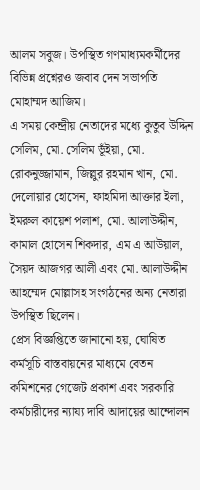আলম সবুজ। উপস্থিত গণমাধ্যমকর্মীদের বিভিন্ন প্রশ্নেরও জবাব দেন সভাপতি মোহাম্মদ আজিম।
এ সময় কেন্দ্রীয় নেতাদের মধ্যে কুতুব উদ্দিন সেলিম, মো. সেলিম ভূঁইয়া, মো. রোকনুজ্জামান, জিল্লুর রহমান খান, মো. দেলোয়ার হোসেন, ফাহমিদা আক্তার ইলা, ইমরুল কায়েশ পলাশ, মো. আলাউদ্দীন, কামাল হোসেন শিকদার, এম এ আউয়াল, সৈয়দ আজগর আলী এবং মো. আলাউদ্দীন আহম্মেদ মোল্লাসহ সংগঠনের অন্য নেতারা উপস্থিত ছিলেন।
প্রেস বিজ্ঞপ্তিতে জানানো হয়, ঘোষিত কর্মসূচি বাস্তবায়নের মাধ্যমে বেতন কমিশনের গেজেট প্রকাশ এবং সরকারি কর্মচারীদের ন্যায্য দাবি আদায়ের আন্দোলন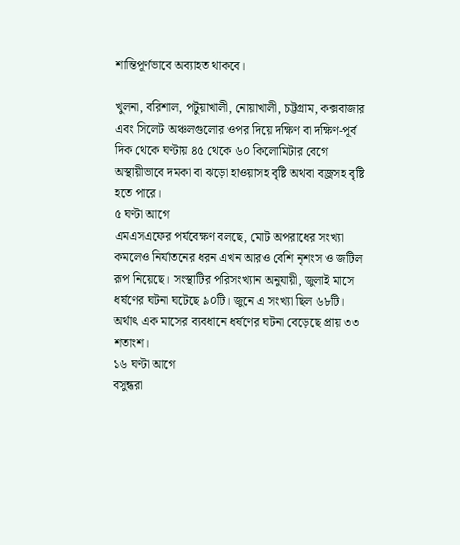শান্তিপূর্ণভাবে অব্যাহত থাকবে।

খুলনা, বরিশাল, পটুয়াখালী, নোয়াখালী, চট্টগ্রাম, কক্সবাজার এবং সিলেট অঞ্চলগুলোর ওপর দিয়ে দক্ষিণ বা দক্ষিণ-পূর্ব দিক থেকে ঘণ্টায় ৪৫ থেকে ৬০ কিলোমিটার বেগে অস্থায়ীভাবে দমকা বা ঝড়ো হাওয়াসহ বৃষ্টি অথবা বজ্রসহ বৃষ্টি হতে পারে।
৫ ঘণ্টা আগে
এমএসএফের পর্যবেক্ষণ বলছে, মোট অপরাধের সংখ্যা কমলেও নির্যাতনের ধরন এখন আরও বেশি নৃশংস ও জটিল রূপ নিয়েছে। সংস্থাটির পরিসংখ্যান অনুযায়ী, জুলাই মাসে ধর্ষণের ঘটনা ঘটেছে ৯০টি। জুনে এ সংখ্যা ছিল ৬৮টি। অর্থাৎ এক মাসের ব্যবধানে ধর্ষণের ঘটনা বেড়েছে প্রায় ৩৩ শতাংশ।
১৬ ঘণ্টা আগে
বসুন্ধরা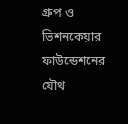গ্রুপ ও ভিশনকেয়ার ফাউন্ডেশনের যৌথ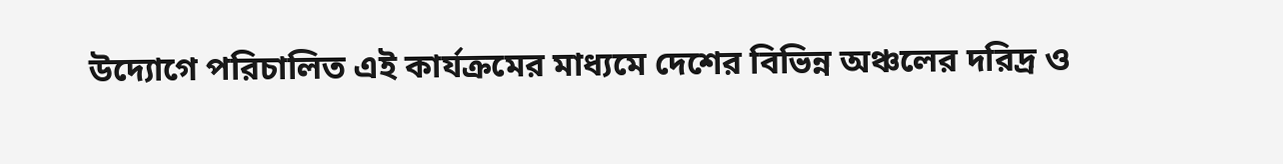উদ্যোগে পরিচালিত এই কার্যক্রমের মাধ্যমে দেশের বিভিন্ন অঞ্চলের দরিদ্র ও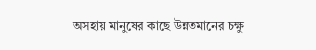অসহায় মানুষের কাছে উন্নতমানের চক্ষু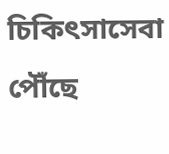চিকিৎসাসেবা পৌঁছে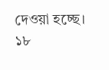দেওয়া হচ্ছে।
১৮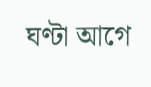ঘণ্টা আগে